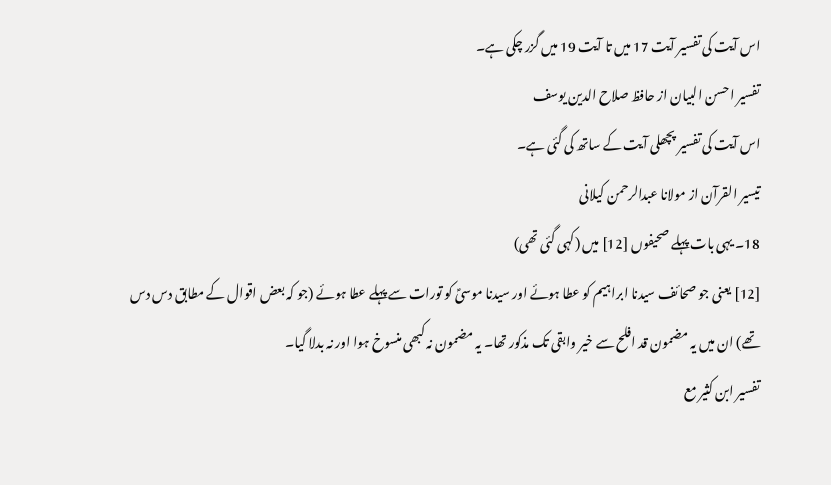اس آیت کی تفسیر آیت 17 میں تا آیت 19 میں گزر چکی ہے۔
تفسیر احسن البیان از حافظ صلاح الدین یوسف
اس آیت کی تفسیر پچھلی آیت کے ساتھ کی گئی ہے۔
تيسير القرآن از مولانا عبدالرحمن کیلانی
18۔ یہی بات پہلے صحیفوں [12] میں (کہی گئی تھی)
[12] یعنی جو صحائف سیدنا ابراہیم کو عطا ہوئے اور سیدنا موسیؑ کو تورات سے پہلے عطا ہوئے (جو کہ بعض اقوال کے مطابق دس دس تھے) ان میں یہ مضمون قد افلح سے خیر وابقی تک مذکور تھا۔ یہ مضمون نہ کبھی منسوخ ہوا اور نہ بدلا گیا۔
تفسیر ابن کثیر مع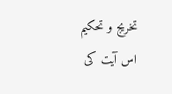تخریج و تحکیم
اس آیت کی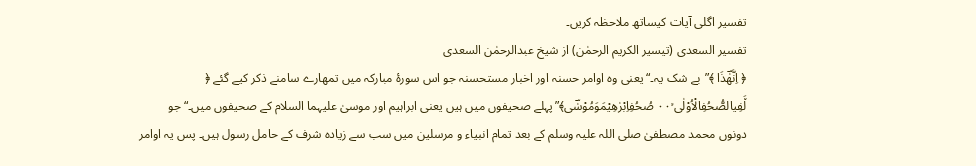تفسیر اگلی آیات کیساتھ ملاحظہ کریں۔
تفسیر السعدی (تیسیر الکریم الرحمٰن) از شیخ عبدالرحمٰن السعدی
﴿ اِنَّهٰؔذَا ﴾”بے شک یہ۔“یعنی وہ اوامر حسنہ اور اخبار مستحسنہ جو اس سورۂ مبارکہ میں تمھارے سامنے ذکر کیے گئے ﴿ لَ٘فِیالصُّحُفِالْاُوْلٰى ۙ۰۰ صُحُفِاِبْرٰهِیْمَوَمُوْسٰؔى﴾”پہلے صحیفوں میں ہیں یعنی ابراہیم اور موسیٰ علیہما السلام کے صحیفوں میں۔“ جو دونوں محمد مصطفیٰ صلی اللہ علیہ وسلم کے بعد تمام انبیاء و مرسلین میں سب سے زیادہ شرف کے حامل رسول ہیں۔ پس یہ اوامر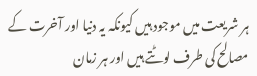ہر شریعت میں موجود ہیں کیونکہ یہ دنیا اور آخرت کے مصالح کی طرف لوٹتے ہیں اور ہر زمان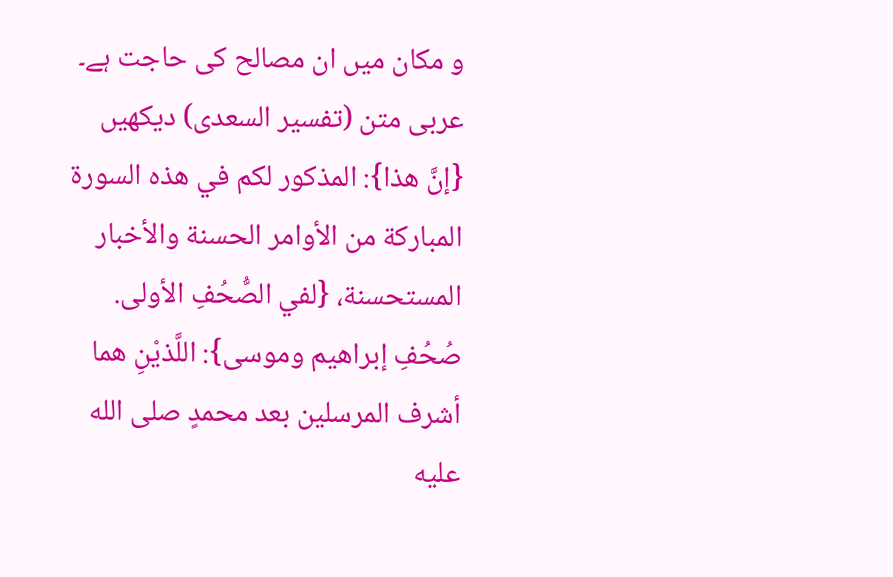و مکان میں ان مصالح کی حاجت ہے۔
عربی متن (تفسیر السعدی) دیکھیں
{إنَّ هذا}: المذكور لكم في هذه السورة المباركة من الأوامر الحسنة والأخبار المستحسنة، {لفي الصُّحُفِ الأولى. صُحُفِ إبراهيم وموسى}: اللَّذيْنِ هما أشرف المرسلين بعد محمدٍ صلى الله عليه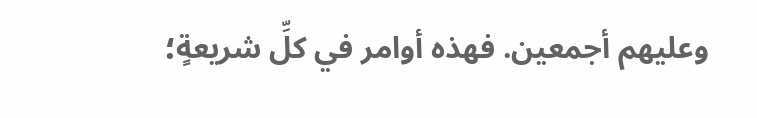وعليهم أجمعين. فهذه أوامر في كلِّ شريعةٍ؛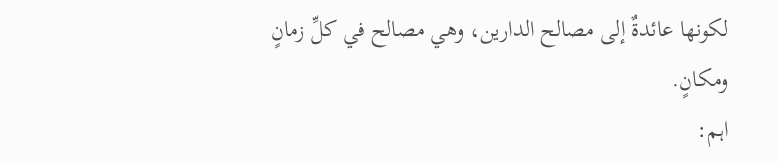لكونها عائدةٌ إلى مصالح الدارين، وهي مصالح في كلِّ زمانٍ ومكانٍ.
اہم: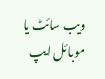ویب سائٹ یا موبائل ایپ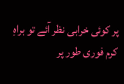پر کوئی خرابی نظر آئے تو براہِ کرم فوری طور پر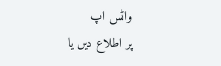واٹس اپ
پر اطلاع دیں یا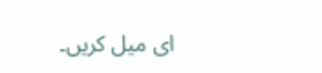ای میل کریں۔